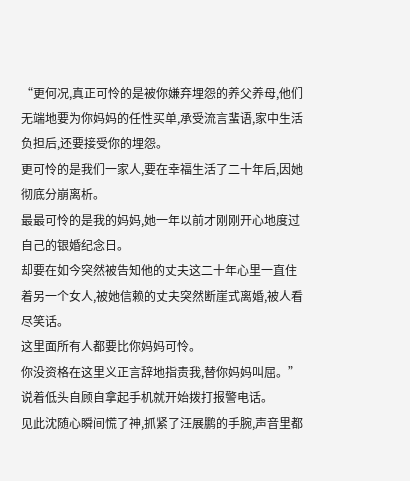“更何况,真正可怜的是被你嫌弃埋怨的养父养母,他们无端地要为你妈妈的任性买单,承受流言蜚语,家中生活负担后,还要接受你的埋怨。
更可怜的是我们一家人,要在幸福生活了二十年后,因她彻底分崩离析。
最最可怜的是我的妈妈,她一年以前才刚刚开心地度过自己的银婚纪念日。
却要在如今突然被告知他的丈夫这二十年心里一直住着另一个女人,被她信赖的丈夫突然断崖式离婚,被人看尽笑话。
这里面所有人都要比你妈妈可怜。
你没资格在这里义正言辞地指责我,替你妈妈叫屈。”
说着低头自顾自拿起手机就开始拨打报警电话。
见此沈随心瞬间慌了神,抓紧了汪展鹏的手腕,声音里都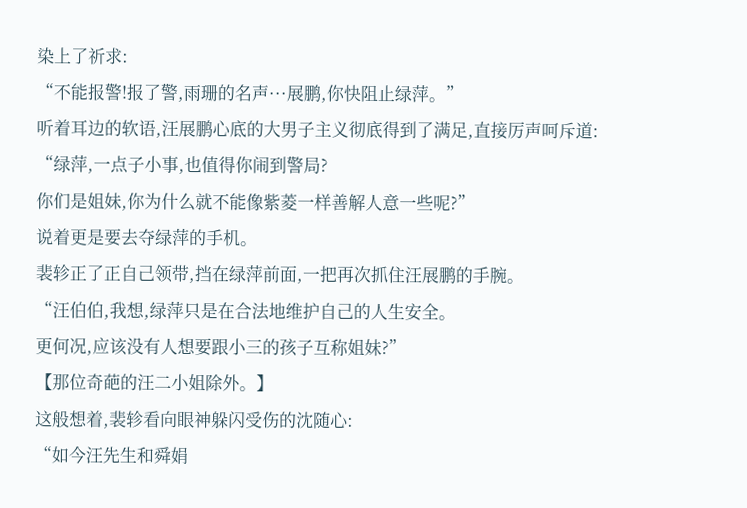染上了祈求:
“不能报警!报了警,雨珊的名声···展鹏,你快阻止绿萍。”
听着耳边的软语,汪展鹏心底的大男子主义彻底得到了满足,直接厉声呵斥道:
“绿萍,一点子小事,也值得你闹到警局?
你们是姐妹,你为什么就不能像紫菱一样善解人意一些呢?”
说着更是要去夺绿萍的手机。
裴轸正了正自己领带,挡在绿萍前面,一把再次抓住汪展鹏的手腕。
“汪伯伯,我想,绿萍只是在合法地维护自己的人生安全。
更何况,应该没有人想要跟小三的孩子互称姐妹?”
【那位奇葩的汪二小姐除外。】
这般想着,裴轸看向眼神躲闪受伤的沈随心:
“如今汪先生和舜娟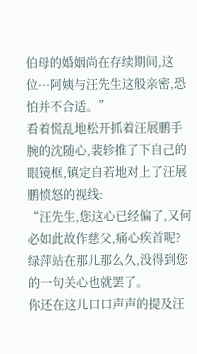伯母的婚姻尚在存续期间,这位···阿姨与汪先生这般亲密,恐怕并不合适。”
看着慌乱地松开抓着汪展鹏手腕的沈随心,裴轸推了下自己的眼镜框,镇定自若地对上了汪展鹏愤怒的视线:
“汪先生,您这心已经偏了,又何必如此故作慈父,痛心疾首呢?
绿萍站在那儿那么久,没得到您的一句关心也就罢了。
你还在这儿口口声声的提及汪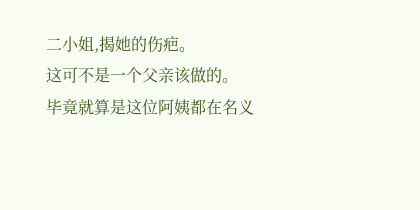二小姐,揭她的伤疤。
这可不是一个父亲该做的。
毕竟就算是这位阿姨都在名义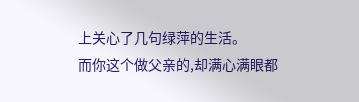上关心了几句绿萍的生活。
而你这个做父亲的,却满心满眼都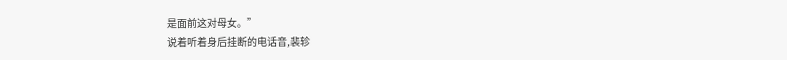是面前这对母女。”
说着听着身后挂断的电话音,裴轸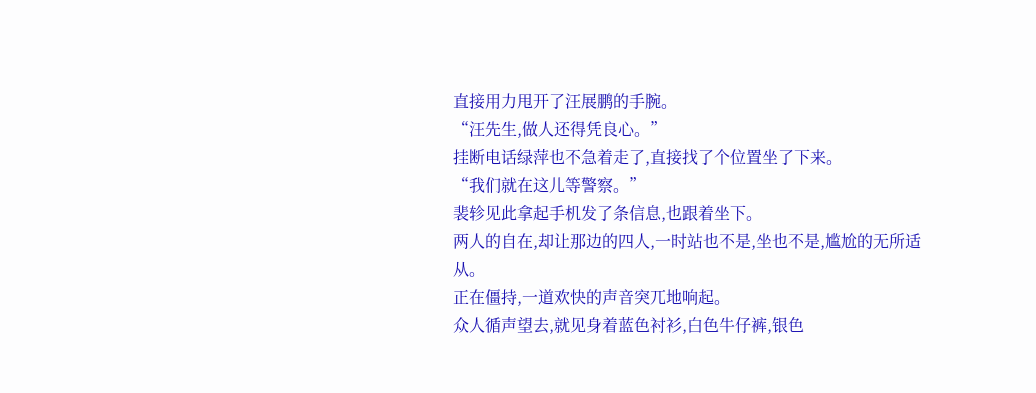直接用力甩开了汪展鹏的手腕。
“汪先生,做人还得凭良心。”
挂断电话绿萍也不急着走了,直接找了个位置坐了下来。
“我们就在这儿等警察。”
裴轸见此拿起手机发了条信息,也跟着坐下。
两人的自在,却让那边的四人,一时站也不是,坐也不是,尴尬的无所适从。
正在僵持,一道欢快的声音突兀地响起。
众人循声望去,就见身着蓝色衬衫,白色牛仔裤,银色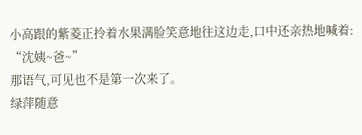小高跟的紫菱正拎着水果满脸笑意地往这边走,口中还亲热地喊着:
“沈姨~爸~”
那语气,可见也不是第一次来了。
绿萍随意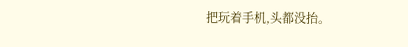把玩着手机,头都没抬。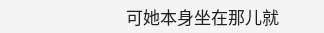可她本身坐在那儿就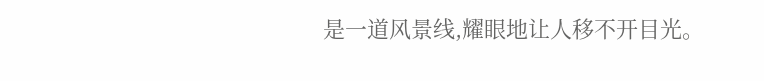是一道风景线,耀眼地让人移不开目光。